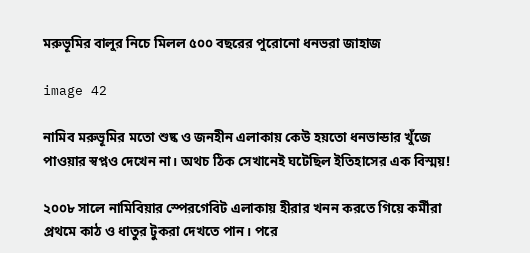মরুভূমির বালুর নিচে মিলল ৫০০ বছরের পুরোনো ধনভরা জাহাজ

image 42

নামিব মরুভূমির মতো শুষ্ক ও জনহীন এলাকায় কেউ হয়তো ধনভান্ডার খুঁজে পাওয়ার স্বপ্নও দেখেন না। অথচ ঠিক সেখানেই ঘটেছিল ইতিহাসের এক বিস্ময়!

২০০৮ সালে নামিবিয়ার স্পেরগেবিট এলাকায় হীরার খনন করতে গিয়ে কর্মীরা প্রথমে কাঠ ও ধাতুর টুকরা দেখতে পান। পরে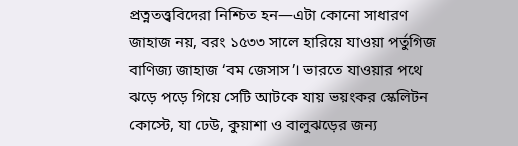প্রত্নতত্ত্ববিদেরা নিশ্চিত হন—এটা কোনো সাধারণ জাহাজ নয়, বরং ১৫৩৩ সালে হারিয়ে যাওয়া পর্তুগিজ বাণিজ্য জাহাজ ‘বম জেসাস’। ভারতে যাওয়ার পথে ঝড়ে পড়ে গিয়ে সেটি আটকে যায় ভয়ংকর স্কেলিটন কোস্টে, যা ঢেউ, কুয়াশা ও বালুঝড়ের জন্য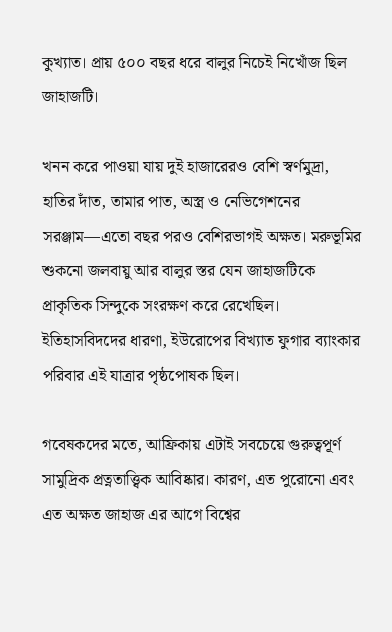কুখ্যাত। প্রায় ৫০০ বছর ধরে বালুর নিচেই নিখোঁজ ছিল জাহাজটি।

খনন করে পাওয়া যায় দুই হাজারেরও বেশি স্বর্ণমুদ্রা, হাতির দাঁত, তামার পাত, অস্ত্র ও নেভিগেশনের সরঞ্জাম—এতো বছর পরও বেশিরভাগই অক্ষত। মরুভূমির শুকনো জলবায়ু আর বালুর স্তর যেন জাহাজটিকে প্রাকৃতিক সিন্দুকে সংরক্ষণ করে রেখেছিল। ইতিহাসবিদদের ধারণা, ইউরোপের বিখ্যাত ফুগার ব্যাংকার পরিবার এই যাত্রার পৃষ্ঠপোষক ছিল।

গবেষকদের মতে, আফ্রিকায় এটাই সবচেয়ে গুরুত্বপূর্ণ সামুদ্রিক প্রত্নতাত্ত্বিক আবিষ্কার। কারণ, এত পুরোনো এবং এত অক্ষত জাহাজ এর আগে বিশ্বের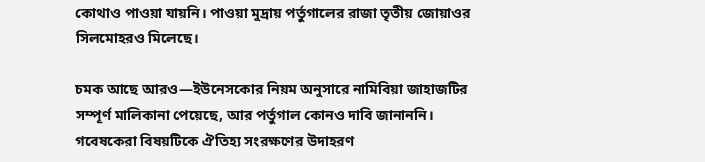কোথাও পাওয়া যায়নি। পাওয়া মুদ্রায় পর্তুগালের রাজা তৃতীয় জোয়াওর সিলমোহরও মিলেছে।

চমক আছে আরও—ইউনেসকোর নিয়ম অনুসারে নামিবিয়া জাহাজটির সম্পূর্ণ মালিকানা পেয়েছে, আর পর্তুগাল কোনও দাবি জানাননি। গবেষকেরা বিষয়টিকে ঐতিহ্য সংরক্ষণের উদাহরণ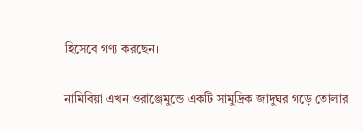হিসেবে গণ্য করছেন।

নামিবিয়া এখন ওরাঞ্জেমুন্ডে একটি সামুদ্রিক জাদুঘর গড়ে তোলার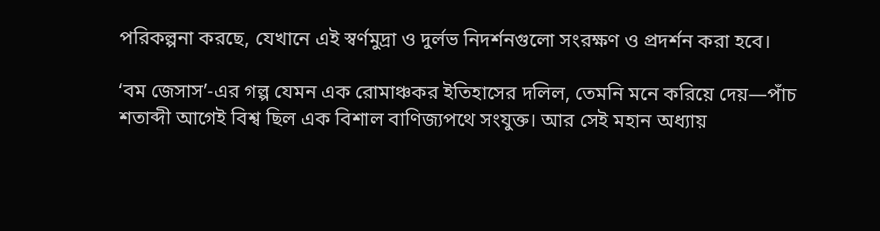পরিকল্পনা করছে, যেখানে এই স্বর্ণমুদ্রা ও দুর্লভ নিদর্শনগুলো সংরক্ষণ ও প্রদর্শন করা হবে।

‘বম জেসাস’-এর গল্প যেমন এক রোমাঞ্চকর ইতিহাসের দলিল, তেমনি মনে করিয়ে দেয়—পাঁচ শতাব্দী আগেই বিশ্ব ছিল এক বিশাল বাণিজ্যপথে সংযুক্ত। আর সেই মহান অধ্যায়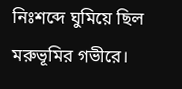নিঃশব্দে ঘুমিয়ে ছিল মরুভূমির গভীরে।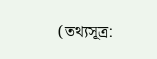(তথ্যসূত্র: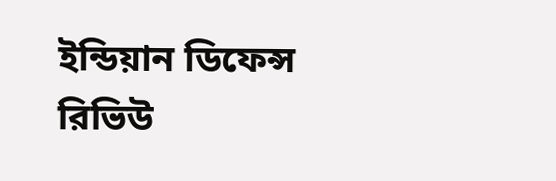ইন্ডিয়ান ডিফেন্স রিভিউ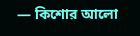— কিশোর আলো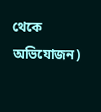থেকে অভিযোজন)